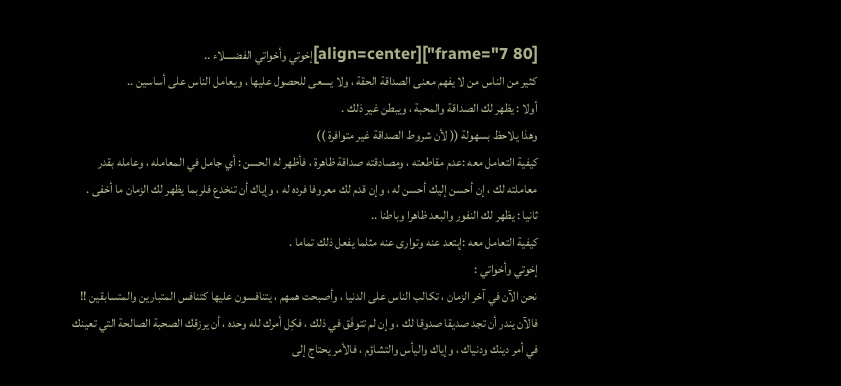[frame="7 80"][align=center]إخوتي وأخواتي الفضــــلاء ..
كثير من الناس من لا يفهم معنى الصداقة الحقة ، ولا يسعى للحصول عليها ، ويعامل الناس على أساسين ..
أولا : يظهر لك الصداقة والمحبة ، ويبطن غير ذلك .
وهذا يلاحظ بسهولة (( لأن شروط الصداقة غير متوافرة ))
كيفية التعامل معه :عدم مقاطعته ، ومصادقته صداقة ظاهرة ، فأظهر له الحسن : أي جامل في المعامله ، وعامله بقدر معاملته لك ، إن أحسن إليك أحسن له ، وإن قدم لك معروفا فرده له ، وإياك أن تنخدع فلربما يظهر لك الزمان ما أخفى .
ثانيا : يظهر لك النفور والبعد ظاهرا وباطنا ..
كيفية التعامل معه :إبتعد عنه وتوارى عنه مثلما يفعل ذلك تماما .
إخوتي وأخواتي :
نحن الآن في آخر الزمان ، تكالب الناس على الدنيا ، وأصبحت همهم ، يتنافسون عليها كتنافس المتبارين والمتسابقين !!
فالآن يندر أن تجد صديقا صدوقا لك ، وإن لم تتوفَق في ذلك ، فكِل أمرك لله وحده ، أن يرزقك الصحبة الصالحة التي تعينك في أمر دينك ودنياك ، وإياك واليأس والتشاؤم ، فالأمر يحتاج إلى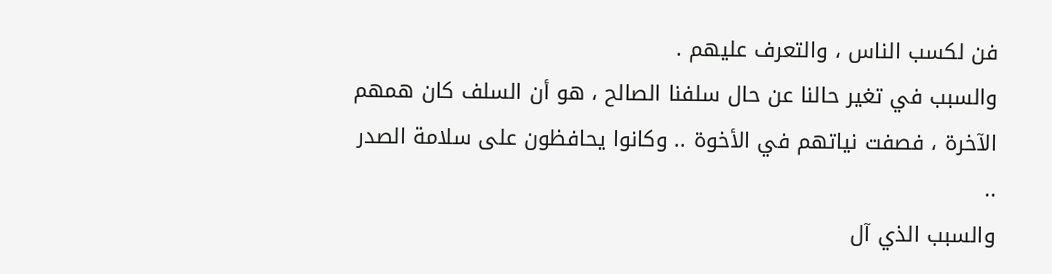فن لكسب الناس ، والتعرف عليهم .
والسبب في تغير حالنا عن حال سلفنا الصالح ، هو أن السلف كان همهم الآخرة ، فصفت نياتهم في الأخوة .. وكانوا يحافظون على سلامة الصدر ..
والسبب الذي آل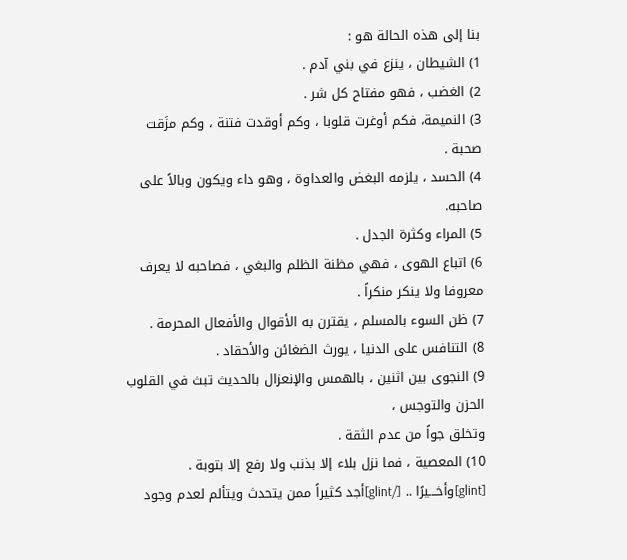بنا إلى هذه الحالة هو :
1) الشيطان ، ينزع في بني آدم .
2) الغضب ، فهو مفتاح كل شر .
3) النميمة، فكم أوغرت قلوبا ، وكم أوقدت فتنة ، وكم مزَقت صحبة .
4) الحسد ، يلزمه البغض والعداوة ، وهو داء ويكون وبالاً على صاحبه.
5) المراء وكثرة الجدل .
6) اتباع الهوى ، فهي مظنة الظلم والبغي ، فصاحبه لا يعرف معروفا ولا ينكر منكراً .
7) ظن السوء بالمسلم ، يقترن به الأقوال والأفعال المحرمة .
8) التنافس على الدنيا ، يورث الضغائن والأحقاد .
9) النجوى بين اثنين ، بالهمس والإنعزال بالحديث تبث في القلوب الحزن والتوجس ،
وتخلق جواً من عدم الثقة .
10) المعصية ، فما نزل بلاء إلا بذنب ولا رفع إلا بتوبة .
[glint]وأخـــيرًا .. [/glint]أجد كثيراً ممن يتحدث ويتألم لعدم وجود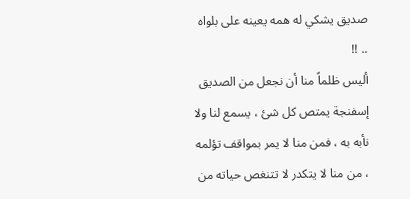صديق يشكي له همه يعينه على بلواه .. !!
أليس ظلماً منا أن نجعل من الصديق إسفنجة يمتص كل شئ ، يسمع لنا ولا نأبه به ، فمن منا لا يمر بمواقف تؤلمه ، من منا لا يتكدر لا تتنغص حياته من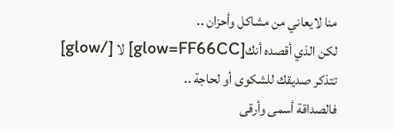منا لايعاني من مشاكل وأحزان ..
لكن الذي أقصده أنك[glow=FF66CC] لا [/glow] تتذكر صديقك للشكوى أو لحاجة ..
فالصداقة أسمى وأرقى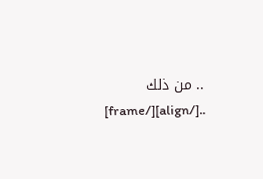.. من ذلك ..[/align][/frame]